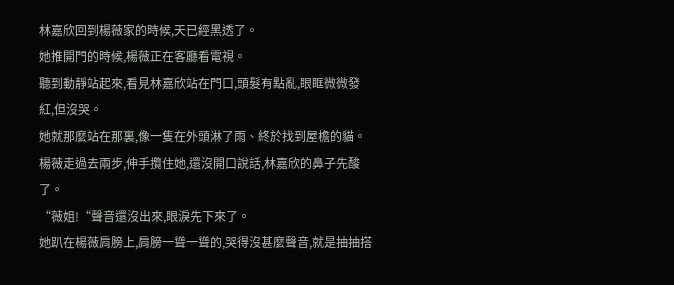林嘉欣回到楊薇家的時候,天已經黑透了。
她推開門的時候,楊薇正在客廳看電視。
聽到動靜站起來,看見林嘉欣站在門口,頭髮有點亂,眼眶微微發紅,但沒哭。
她就那麼站在那裏,像一隻在外頭淋了雨、終於找到屋檐的貓。
楊薇走過去兩步,伸手攬住她,還沒開口說話,林嘉欣的鼻子先酸了。
“薇姐!“聲音還沒出來,眼淚先下來了。
她趴在楊薇肩膀上,肩膀一聳一聳的,哭得沒甚麼聲音,就是抽抽搭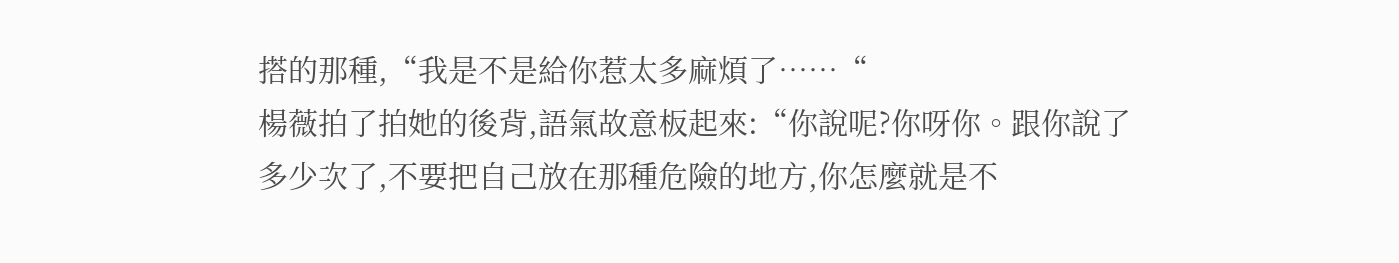搭的那種,“我是不是給你惹太多麻煩了……“
楊薇拍了拍她的後背,語氣故意板起來:“你說呢?你呀你。跟你說了多少次了,不要把自己放在那種危險的地方,你怎麼就是不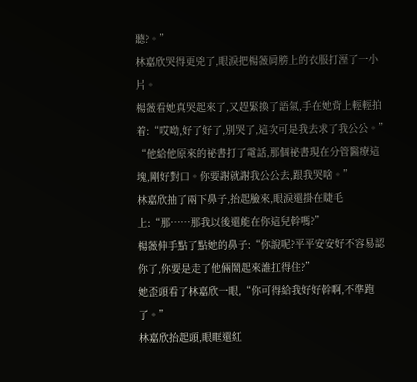聽?。”
林嘉欣哭得更兇了,眼淚把楊薇肩膀上的衣服打溼了一小片。
楊薇看她真哭起來了,又趕緊換了語氣,手在她背上輕輕拍着:“哎呦,好了好了,別哭了,這次可是我去求了我公公。”
“他給他原來的祕書打了電話,那個祕書現在分管醫療這塊,剛好對口。你要謝就謝我公公去,跟我哭啥。”
林嘉欣抽了兩下鼻子,抬起臉來,眼淚還掛在睫毛上:“那……那我以後還能在你這兒幹嗎?”
楊薇伸手點了點她的鼻子:“你說呢?平平安安好不容易認你了,你要是走了他倆鬧起來誰扛得住?”
她歪頭看了林嘉欣一眼,“你可得給我好好幹啊,不準跑了。”
林嘉欣抬起頭,眼眶還紅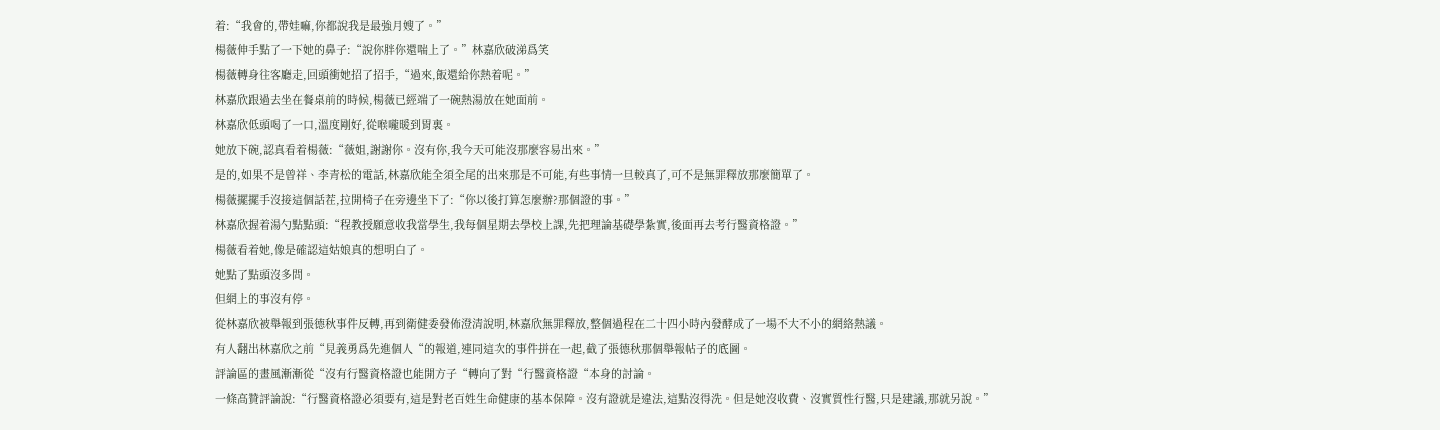着:“我會的,帶娃嘛,你都說我是最強月嫂了。”
楊薇伸手點了一下她的鼻子:“說你胖你還喘上了。”林嘉欣破涕爲笑
楊薇轉身往客廳走,回頭衝她招了招手,“過來,飯還給你熱着呢。”
林嘉欣跟過去坐在餐桌前的時候,楊薇已經端了一碗熱湯放在她面前。
林嘉欣低頭喝了一口,溫度剛好,從喉嚨暖到胃裏。
她放下碗,認真看着楊薇:“薇姐,謝謝你。沒有你,我今天可能沒那麼容易出來。”
是的,如果不是曾祥、李青松的電話,林嘉欣能全須全尾的出來那是不可能,有些事情一旦較真了,可不是無罪釋放那麼簡單了。
楊薇擺擺手沒接這個話茬,拉開椅子在旁邊坐下了:“你以後打算怎麼辦?那個證的事。”
林嘉欣握着湯勺點點頭:“程教授願意收我當學生,我每個星期去學校上課,先把理論基礎學紮實,後面再去考行醫資格證。”
楊薇看着她,像是確認這姑娘真的想明白了。
她點了點頭沒多問。
但網上的事沒有停。
從林嘉欣被舉報到張德秋事件反轉,再到衛健委發佈澄清說明,林嘉欣無罪釋放,整個過程在二十四小時內發酵成了一場不大不小的網絡熱議。
有人翻出林嘉欣之前“見義勇爲先進個人“的報道,連同這次的事件拼在一起,截了張德秋那個舉報帖子的底圖。
評論區的畫風漸漸從“沒有行醫資格證也能開方子“轉向了對“行醫資格證“本身的討論。
一條高贊評論說:“行醫資格證必須要有,這是對老百姓生命健康的基本保障。沒有證就是違法,這點沒得洗。但是她沒收費、沒實質性行醫,只是建議,那就另說。”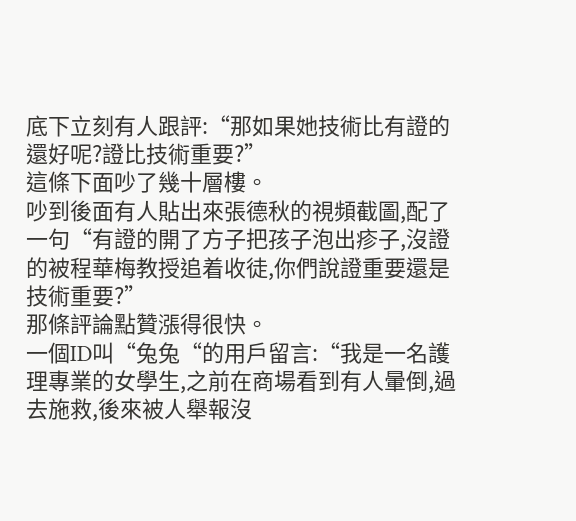底下立刻有人跟評:“那如果她技術比有證的還好呢?證比技術重要?”
這條下面吵了幾十層樓。
吵到後面有人貼出來張德秋的視頻截圖,配了一句“有證的開了方子把孩子泡出疹子,沒證的被程華梅教授追着收徒,你們說證重要還是技術重要?”
那條評論點贊漲得很快。
一個ID叫“兔兔“的用戶留言:“我是一名護理專業的女學生,之前在商場看到有人暈倒,過去施救,後來被人舉報沒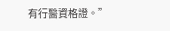有行醫資格證。”